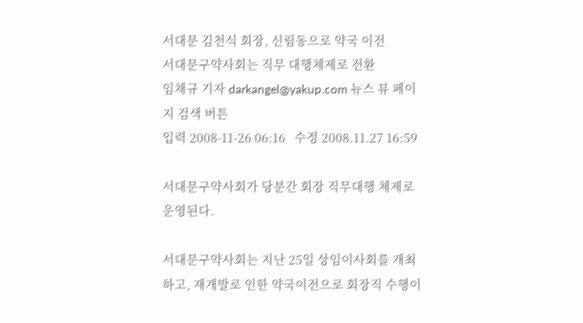서대문 김천식 회장, 신림동으로 약국 이전
서대문구약사회는 직무 대행체제로 전환
임채규 기자 darkangel@yakup.com 뉴스 뷰 페이지 검색 버튼
입력 2008-11-26 06:16   수정 2008.11.27 16:59

서대문구약사회가 당분간 회장 직무대행 체제로 운영된다.

서대문구약사회는 지난 25일 상임이사회를 개최하고, 재개발로 인한 약국이전으로 회장직 수행이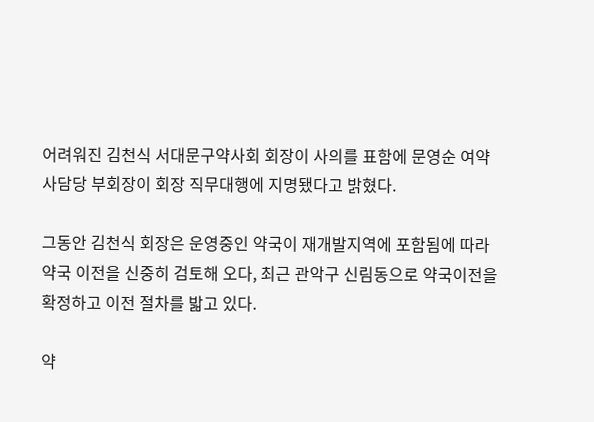어려워진 김천식 서대문구약사회 회장이 사의를 표함에 문영순 여약사담당 부회장이 회장 직무대행에 지명됐다고 밝혔다.

그동안 김천식 회장은 운영중인 약국이 재개발지역에 포함됨에 따라 약국 이전을 신중히 검토해 오다, 최근 관악구 신림동으로 약국이전을 확정하고 이전 절차를 밟고 있다.

약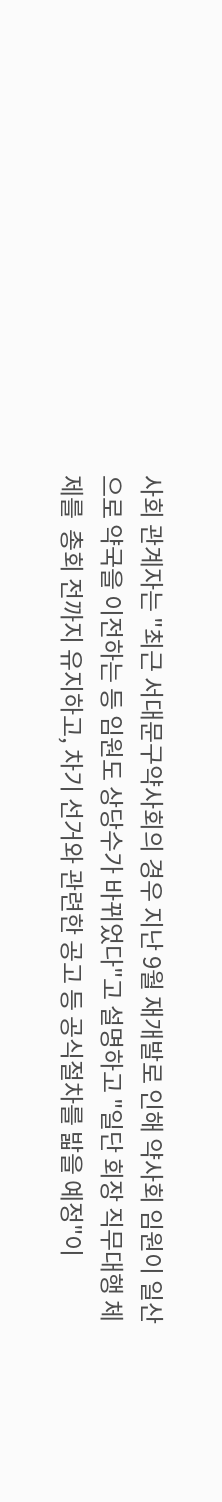사회 관계자는 "최근 서대문구약사회의 경우 지난 9월 재개발로 인해 약사회 임원이 일산으로 약국을 이전하는 등 임원도 상당수가 바뀌었다"고 설명하고 "일단 회장 직무대행 체제를  총회 전까지 유지하고, 차기 선거와 관련한 공고 등 공식절차를 밟을 예정"이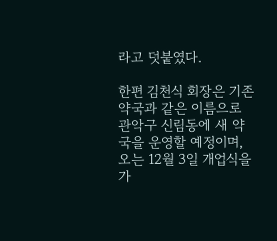라고 덧붙였다.

한편 김천식 회장은 기존 약국과 같은 이름으로 관악구 신림동에 새 약국을 운영할 예정이며, 오는 12월 3일 개업식을 가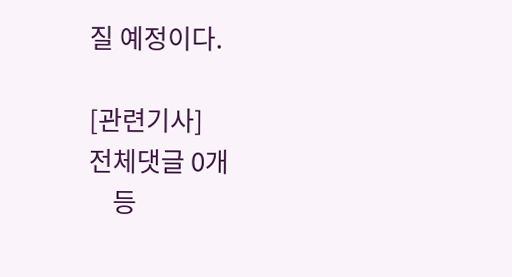질 예정이다.

[관련기사]
전체댓글 0개
    등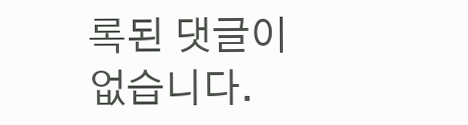록된 댓글이 없습니다.